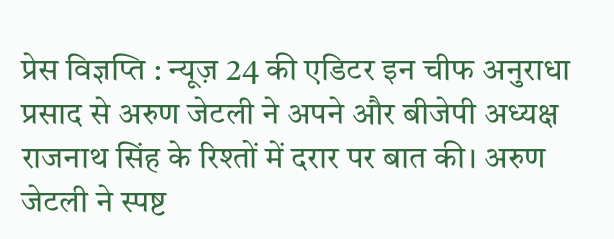प्रेस विज्ञप्ति : न्यूज़ 24 की एडिटर इन चीफ अनुराधा प्रसाद से अरुण जेटली ने अपने और बीजेपी अध्यक्ष राजनाथ सिंह के रिश्तों में दरार पर बात की। अरुण जेटली ने स्पष्ट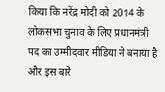किया कि नरेंद्र मोदी को 2014 के लोकसभा चुनाव के लिए प्रधानमंत्री पद का उम्मीदवार मीडिया ने बनाया है और इस बारे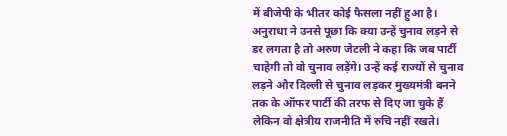में बीजेपी के भीतर कोई फैसला नहीं हुआ है। अनुराधा ने उनसे पूछा कि क्या उन्हें चुनाव लड़ने से डर लगता है तो अरुण जेटली ने कहा कि जब पार्टी चाहेगी तो वो चुनाव लड़ेंगे। उन्हें कई राज्यों से चुनाव लड़ने और दिल्ली से चुनाव लड़कर मुख्यमंत्री बनने तक के ऑफर पार्टी की तरफ से दिए जा चुके हैं लेकिन वो क्षेत्रीय राजनीति में रुचि नहीं रखते।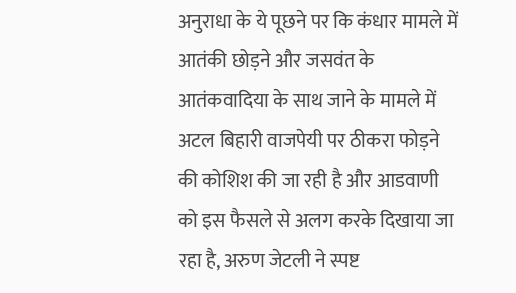अनुराधा के ये पूछने पर कि कंधार मामले में आतंकी छोड़ने और जसवंत के आतंकवादिया के साथ जाने के मामले में अटल बिहारी वाजपेयी पर ठीकरा फोड़ने की कोशिश की जा रही है और आडवाणी को इस फैसले से अलग करके दिखाया जा रहा है, अरुण जेटली ने स्पष्ट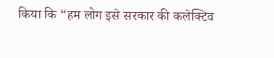किया कि “हम लोग इसे सरकार की कलेक्टिव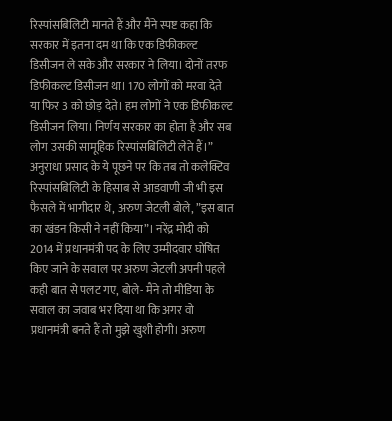रिस्पांसबिलिटी मानते हैं और मैंने स्पष्ट कहा कि सरकार में इतना दम था कि एक डिफीकल्ट डिसीजन ले सके और सरकार ने लिया। दोनों तरफ डिफीकल्ट डिसीजन था। 170 लोगों को मरवा देते या फिर 3 को छोड़ देते। हम लोगों ने एक डिफीकल्ट डिसीजन लिया। निर्णय सरकार का होता है और सब लोग उसकी सामूहिक रिस्पांसबिलिटी लेते हैं।”
अनुराधा प्रसाद के ये पूछने पर कि तब तो कलेक्टिव रिस्पांसबिलिटी के हिसाब से आडवाणी जी भी इस फैसले में भागीदार थे, अरुण जेटली बोले, ”इस बात का खंडन किसी ने नहीं किया”। नरेंद्र मोदी को 2014 में प्रधानमंत्री पद के लिए उम्मीदवार घोषित किए जाने के सवाल पर अरुण जेटली अपनी पहले कही बात से पलट गए, बोले- मैंने तो मीडिया के सवाल का जवाब भर दिया था कि अगर वो प्रधानमंत्री बनते हैं तो मुझे खुशी होगी। अरुण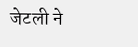जेटली ने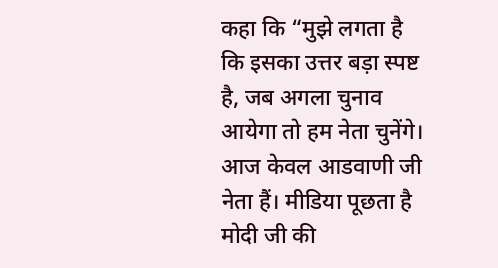कहा कि “मुझे लगता है कि इसका उत्तर बड़ा स्पष्ट है, जब अगला चुनाव आयेगा तो हम नेता चुनेंगे। आज केवल आडवाणी जी नेता हैं। मीडिया पूछता है मोदी जी की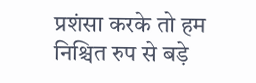प्रशंसा करके तो हम निश्चित रुप से बड़े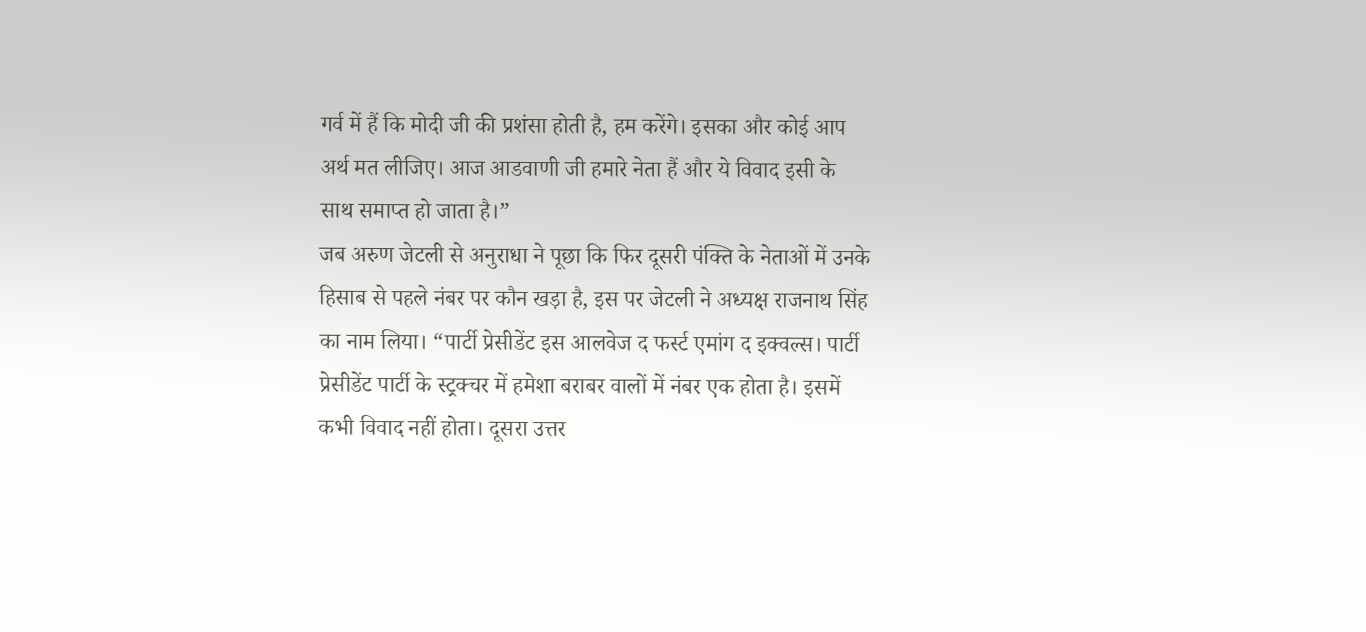गर्व में हैं कि मोदी जी की प्रशंसा होती है, हम करेंगे। इसका और कोई आप अर्थ मत लीजिए। आज आडवाणी जी हमारे नेता हैं और ये विवाद इसी के साथ समाप्त हो जाता है।”
जब अरुण जेटली से अनुराधा ने पूछा कि फिर दूसरी पंक्ति के नेताओं में उनके हिसाब से पहले नंबर पर कौन खड़ा है, इस पर जेटली ने अध्यक्ष राजनाथ सिंह का नाम लिया। “पार्टी प्रेसीडेंट इस आलवेज द फर्स्ट एमांग द इक्वल्स। पार्टी प्रेसीडेंट पार्टी के स्ट्रक्चर में हमेशा बराबर वालों में नंबर एक होता है। इसमें कभी विवाद नहीं होता। दूसरा उत्तर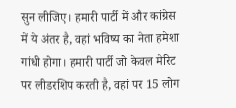सुन लीजिए। हमारी पार्टी में और कांग्रेस में ये अंतर है, वहां भविष्य का नेता हमेशा गांधी होगा। हमारी पार्टी जो केवल मेरिट पर लीडरशिप करती है, वहां पर 15 लोग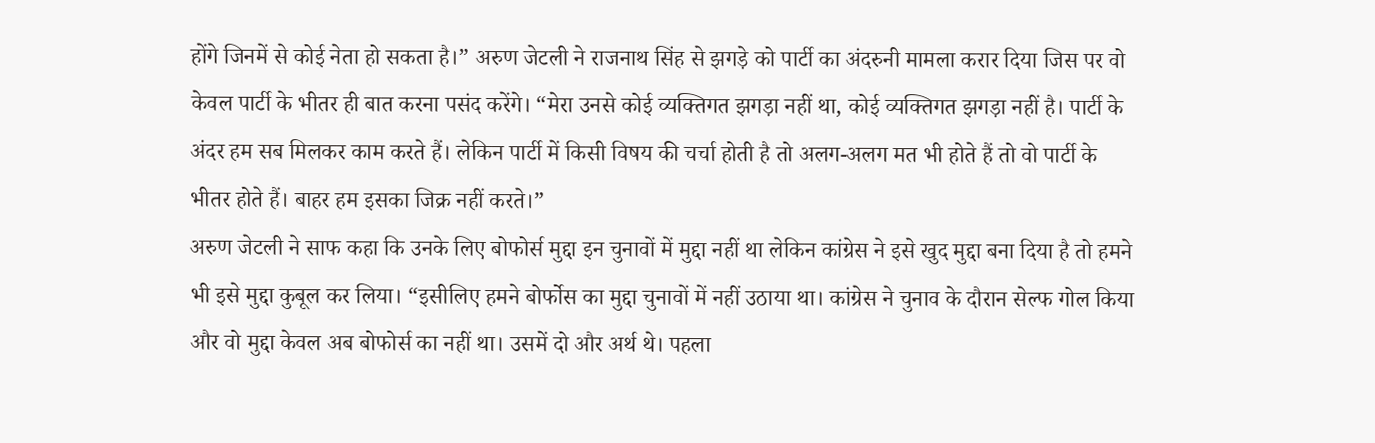होंगे जिनमें से कोई नेता हो सकता है।” अरुण जेटली ने राजनाथ सिंह से झगड़े को पार्टी का अंदरुनी मामला करार दिया जिस पर वो केवल पार्टी के भीतर ही बात करना पसंद करेंगे। “मेरा उनसे कोई व्यक्तिगत झगड़ा नहीं था, कोई व्यक्तिगत झगड़ा नहीं है। पार्टी के अंदर हम सब मिलकर काम करते हैं। लेकिन पार्टी में किसी विषय की चर्चा होती है तो अलग-अलग मत भी होते हैं तो वो पार्टी के भीतर होते हैं। बाहर हम इसका जिक्र नहीं करते।”
अरुण जेटली ने साफ कहा कि उनके लिए बोफोर्स मुद्दा इन चुनावों में मुद्दा नहीं था लेकिन कांग्रेस ने इसे खुद मुद्दा बना दिया है तो हमने भी इसे मुद्दा कुबूल कर लिया। “इसीलिए हमने बोर्फोस का मुद्दा चुनावों में नहीं उठाया था। कांग्रेस ने चुनाव के दौरान सेल्फ गोल किया और वो मुद्दा केवल अब बोफोर्स का नहीं था। उसमें दो और अर्थ थे। पहला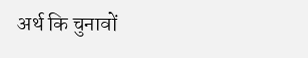अर्थ कि चुनावों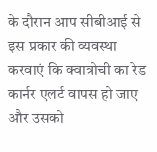के दौरान आप सीबीआई से इस प्रकार की व्यवस्था करवाएं कि क्वात्रोची का रेड कार्नर एलर्ट वापस हो जाए और उसको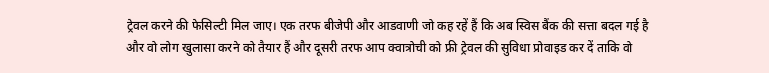ट्रेवल करने की फेसिल्टी मिल जाए। एक तरफ बीजेपी और आडवाणी जो कह रहें हैं कि अब स्विस बैंक की सत्ता बदल गई है और वो लोग खुलासा करने को तैयार हैं और दूसरी तरफ आप क्वात्रोची को फ्री ट्रेवल की सुविधा प्रोवाइड कर दें ताकि वो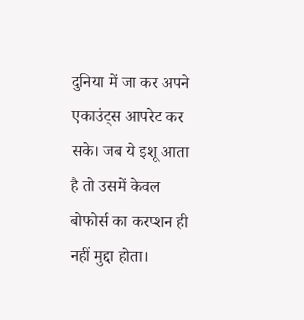दुनिया में जा कर अपने एकाउंट्स आपरेट कर सके। जब ये इशू आता है तो उसमें केवल बोफोर्स का करप्शन ही नहीं मुद्दा होता।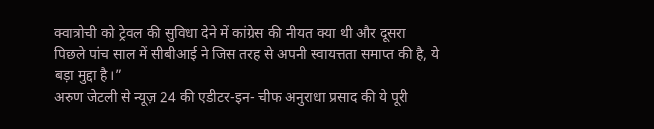क्वात्रोची को ट्रेवल की सुविधा देने में कांग्रेस की नीयत क्या थी और दूसरा पिछले पांच साल में सीबीआई ने जिस तरह से अपनी स्वायत्तता समाप्त की है, ये बड़ा मुद्दा है।”
अरुण जेटली से न्यूज़ 24 की एडीटर-इन- चीफ अनुराधा प्रसाद की ये पूरी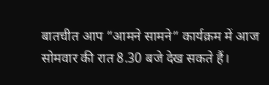बातचीत आप ”आमने सामने” कार्यक्रम में आज सोमवार की रात 8.30 बजे देख सकते हैं।